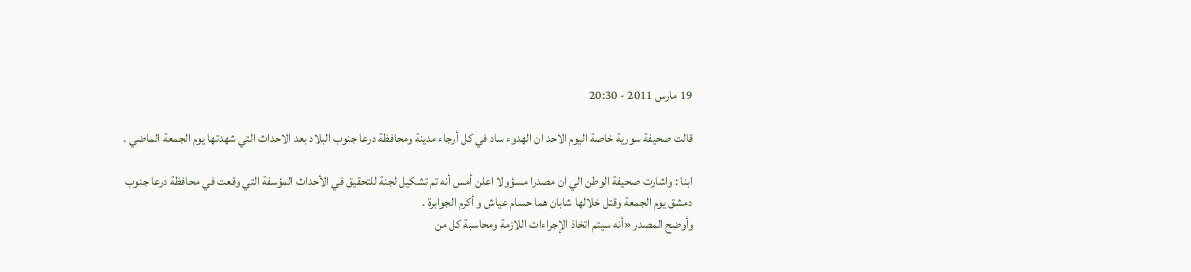19 مارس 2011 - 20:30

قالت صحيفة سورية خاصة اليوم الاحد ان الهدوء ساد في كل أرجاء مدينة ومحافظة درعا جنوب البلاد بعد الاحداث التي شهدتها يوم الجمعة الماضي .

ابنا : واشارت صحيفة الوطن الي ان مصدرا مسؤولا اعلن أمس أنه تم تشكيل لجنة للتحقيق في الأحداث المؤسفة التي وقعت في محافظة درعا جنوب دمشق يوم الجمعة وقتل خلالها شابان هما حسام عياش و أكرم الجوابرة .
وأوضح المصدر «أنه سيتم اتخاذ الإجراءات اللازمة ومحاسبة كل من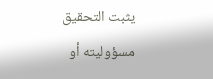يثبت التحقيق مسؤوليته أو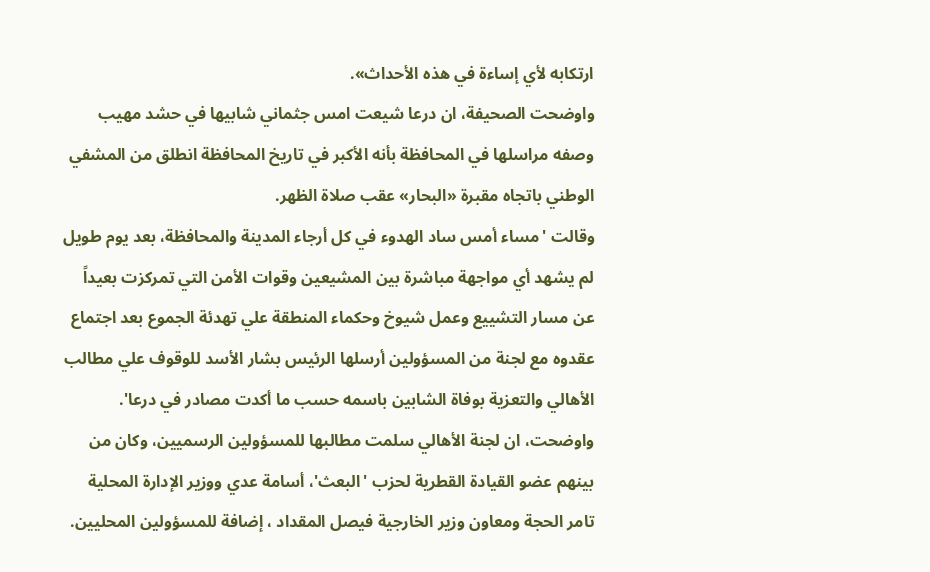ارتكابه لأي إساءة في هذه الأحداث».
واوضحت الصحيفة، ان درعا شيعت امس جثماني شابيها في حشد مهيب وصفه مراسلها في المحافظة بأنه الأكبر في تاريخ المحافظة انطلق من المشفي الوطني باتجاه مقبرة «البحار» عقب صلاة الظهر.
وقالت 'مساء أمس ساد الهدوء في كل أرجاء المدينة والمحافظة، بعد يوم طويل لم يشهد أي مواجهة مباشرة بين المشيعين وقوات الأمن التي تمركزت بعيداً عن مسار التشييع وعمل شيوخ وحكماء المنطقة علي تهدئة الجموع بعد اجتماع عقدوه مع لجنة من المسؤولين أرسلها الرئيس بشار الأسد للوقوف علي مطالب الأهالي والتعزية بوفاة الشابين باسمه حسب ما أكدت مصادر في درعا'.
واوضحت، ان لجنة الأهالي سلمت مطالبها للمسؤولين الرسميين، وكان من بينهم عضو القيادة القطرية لحزب 'البعث'، أسامة عدي ووزير الإدارة المحلية تامر الحجة ومعاون وزير الخارجية فيصل المقداد ، إضافة للمسؤولين المحليين.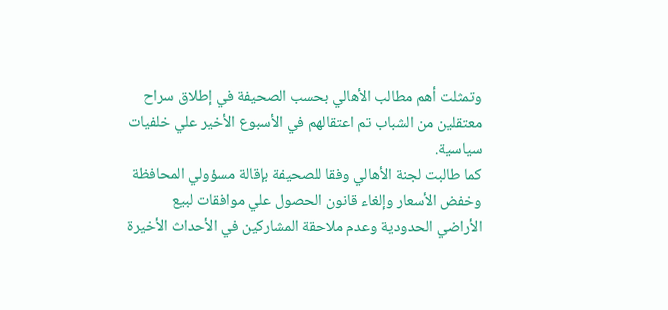وتمثلت أهم مطالب الأهالي بحسب الصحيفة في إطلاق سراح معتقلين من الشباب تم اعتقالهم في الأسبوع الأخير علي خلفيات سياسية.
كما طالبت لجنة الأهالي وفقا للصحيفة بإقالة مسؤولي المحافظة وخفض الأسعار وإلغاء قانون الحصول علي موافقات لبيع الأراضي الحدودية وعدم ملاحقة المشاركين في الأحداث الأخيرة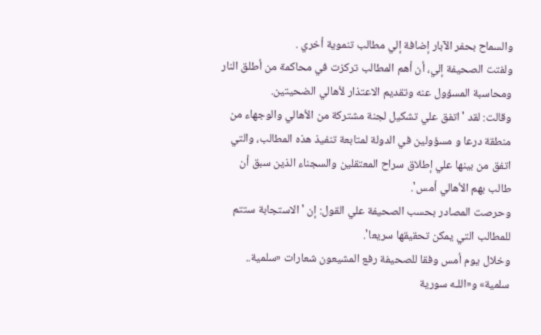والسماح بحفر الآبار إضافة إلي مطالب تنموية أخري .
ولفتت الصحيفة إلي، أن أهم المطالب تركزت في محاكمة من أطلق النار ومحاسبة المسؤول عنه وتقديم الاعتذار لأهالي الضحيتين.
وقالت: لقد 'اتفق علي تشكيل لجنة مشتركة من الأهالي والوجهاء من منطقة درعا و مسؤولين في الدولة لمتابعة تنفيذ هذه المطالب، والتي اتفق من بينها علي إطلاق سراح المعتقلين والسجناء الذين سبق أن طالب بهم الأهالي أمس'.
وحرصت المصادر بحسب الصحيفة علي القول: إن 'الاستجابة ستتم للمطالب التي يمكن تحقيقها سريعا'.
وخلال يوم أمس وفقا للصحيفة رفع المشيعون شعارات «سلمية.. سلمية» و«اللـه سورية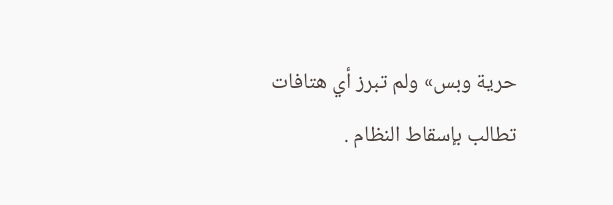حرية وبس» ولم تبرز أي هتافات تطالب بإسقاط النظام .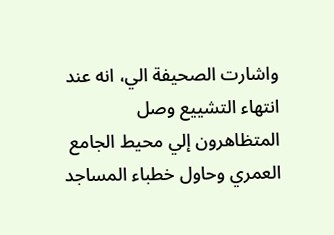واشارت الصحيفة الي، انه عند انتهاء التشييع وصل المتظاهرون إلي محيط الجامع العمري وحاول خطباء المساجد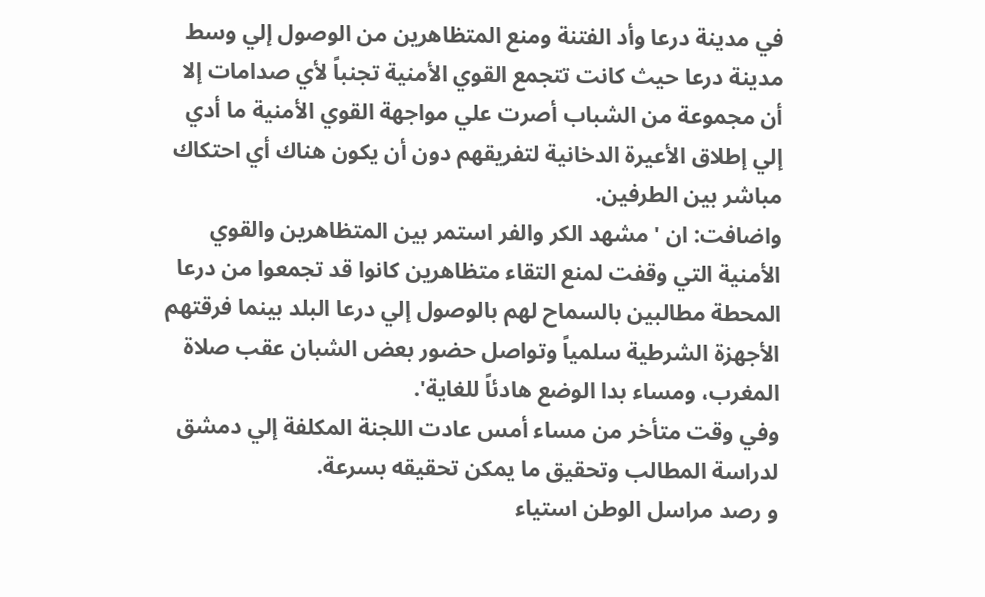في مدينة درعا وأد الفتنة ومنع المتظاهرين من الوصول إلي وسط مدينة درعا حيث كانت تتجمع القوي الأمنية تجنباً لأي صدامات إلا أن مجموعة من الشباب أصرت علي مواجهة القوي الأمنية ما أدي إلي إطلاق الأعيرة الدخانية لتفريقهم دون أن يكون هناك أي احتكاك مباشر بين الطرفين.
واضافت: ان 'مشهد الكر والفر استمر بين المتظاهرين والقوي الأمنية التي وقفت لمنع التقاء متظاهرين كانوا قد تجمعوا من درعا المحطة مطالبين بالسماح لهم بالوصول إلي درعا البلد بينما فرقتهم الأجهزة الشرطية سلمياً وتواصل حضور بعض الشبان عقب صلاة المغرب، ومساء بدا الوضع هادئاً للغاية'.
وفي وقت متأخر من مساء أمس عادت اللجنة المكلفة إلي دمشق لدراسة المطالب وتحقيق ما يمكن تحقيقه بسرعة.
و رصد مراسل الوطن استياء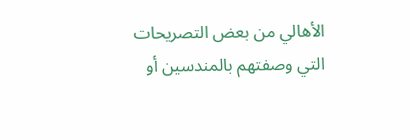الأهالي من بعض التصريحات التي وصفتهم بالمندسين أو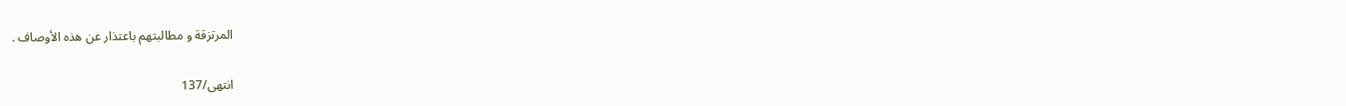المرتزقة و مطالبتهم باعتذار عن هذه الأوصاف .

انتهی/137